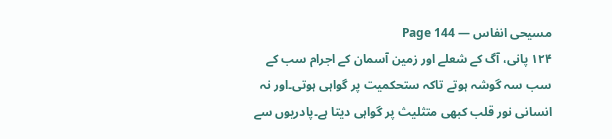مسیحی انفاس — Page 144
۱۲۴ پانی، آگ کے شعلے اور زمین آسمان کے اجرام سب کے سب سہ گوشہ ہوتے تاکہ ستحکمیت پر گواہی ہوتی۔اور نہ انسانی نور قلب کبھی متثلیث پر گواہی دیتا ہے۔پادریوں سے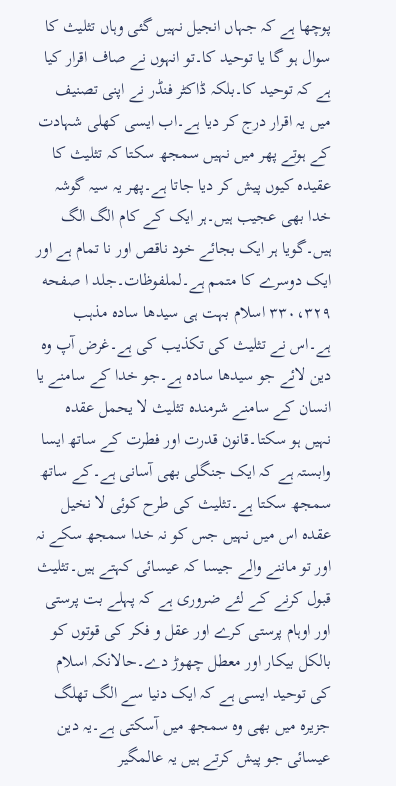پوچھا ہے کہ جہاں انجیل نہیں گئی وہاں تثلیث کا سوال ہو گا یا توحید کا۔تو انہوں نے صاف اقرار کیا ہے کہ توحید کا۔بلکہ ڈاکٹر فنڈر نے اپنی تصنیف میں یہ اقرار درج کر دیا ہے۔اب ایسی کھلی شہادت کے ہوتے پھر میں نہیں سمجھ سکتا کہ تثلیث کا عقیدہ کیوں پیش کر دیا جاتا ہے۔پھر یہ سیہ گوشہ خدا بھی عجیب ہیں۔ہر ایک کے کام الگ الگ ہیں۔گویا ہر ایک بجائے خود ناقص اور نا تمام ہے اور ایک دوسرے کا متمم ہے۔لملفوظات۔جلد ا صفحه ۳۳۰،۳۲۹ اسلام بہت ہی سیدھا سادہ مذہب ہے۔اس نے تثلیث کی تکذیب کی ہے۔غرض آپ وہ دین لائے جو سیدھا سادہ ہے۔جو خدا کے سامنے یا انسان کے سامنے شرمندہ تثليث لا يحمل عقده نہیں ہو سکتا۔قانون قدرت اور فطرت کے ساتھ ایسا وابستہ ہے کہ ایک جنگلی بھی آسانی ہے۔کے ساتھ سمجھ سکتا ہے۔تثلیث کی طرح کوئی لا نخیل عقدہ اس میں نہیں جس کو نہ خدا سمجھ سکے نہ اور تو ماننے والے جیسا کہ عیسائی کہتے ہیں۔تثلیث قبول کرنے کے لئے ضروری ہے کہ پہلے بت پرستی اور اوہام پرستی کرے اور عقل و فکر کی قوتوں کو بالکل بیکار اور معطل چھوڑ دے۔حالانکہ اسلام کی توحید ایسی ہے کہ ایک دنیا سے الگ تھلگ جزیرہ میں بھی وہ سمجھ میں آسکتی ہے۔یہ دین عیسائی جو پیش کرتے ہیں یہ عالمگیر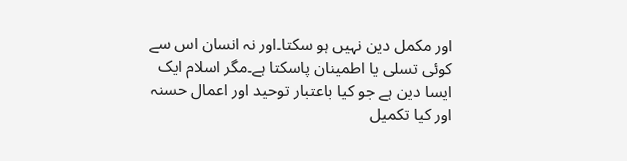اور مکمل دین نہیں ہو سکتا۔اور نہ انسان اس سے کوئی تسلی یا اطمینان پاسکتا ہے۔مگر اسلام ایک ایسا دین ہے جو کیا باعتبار توحید اور اعمال حسنہ اور کیا تکمیل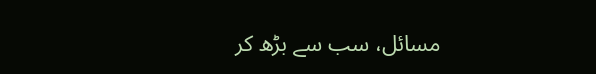مسائل، سب سے بڑھ کر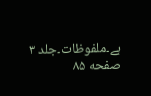ہے۔ملفوظات۔جلد ۳ صفحه ۸۵